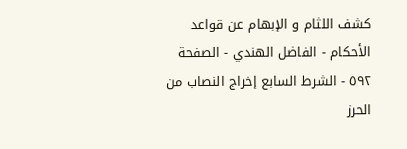كشف اللثام و الإبهام عن قواعد الأحكام - الفاضل الهندي - الصفحة ٥٩٢ - الشرط السابع إخراج النصاب من الحرز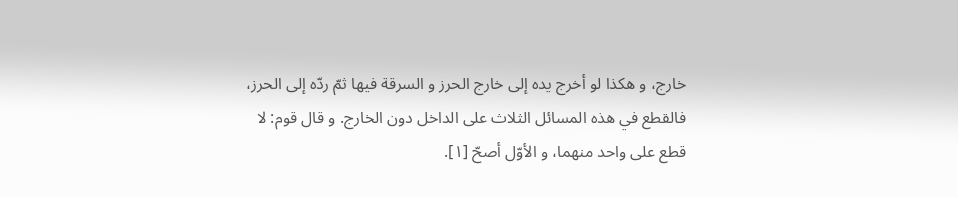خارج، و هكذا لو أخرج يده إلى خارج الحرز و السرقة فيها ثمّ ردّه إلى الحرز، فالقطع في هذه المسائل الثلاث على الداخل دون الخارج. و قال قوم: لا قطع على واحد منهما، و الأوّل أصحّ [١].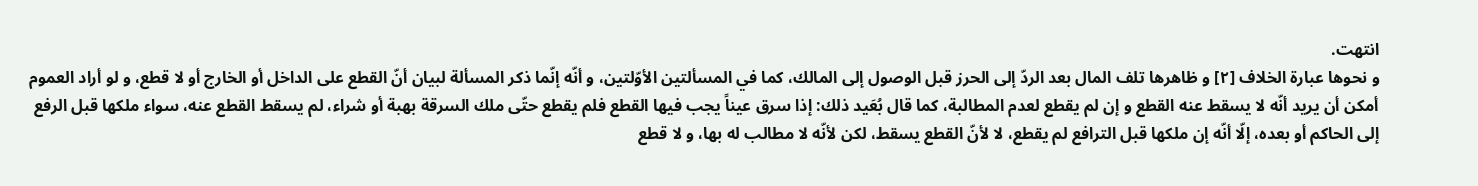انتهت.
و نحوها عبارة الخلاف [٢] و ظاهرها تلف المال بعد الردّ إلى الحرز قبل الوصول إلى المالك، كما في المسألتين الأوّلتين، و أنّه إنّما ذكر المسألة لبيان أنّ القطع على الداخل أو الخارج أو لا قطع، و لو أراد العموم أمكن أن يريد أنّه لا يسقط عنه القطع و إن لم يقطع لعدم المطالبة، كما قال بُعَيد ذلك: إذا سرق عيناً يجب فيها القطع فلم يقطع حتّى ملك السرقة بهبة أو شراء، لم يسقط القطع عنه، سواء ملكها قبل الرفع إلى الحاكم أو بعده، إلّا أنّه إن ملكها قبل الترافع لم يقطع، لا لأنّ القطع يسقط، لكن لأنّه لا مطالب له بها، و لا قطع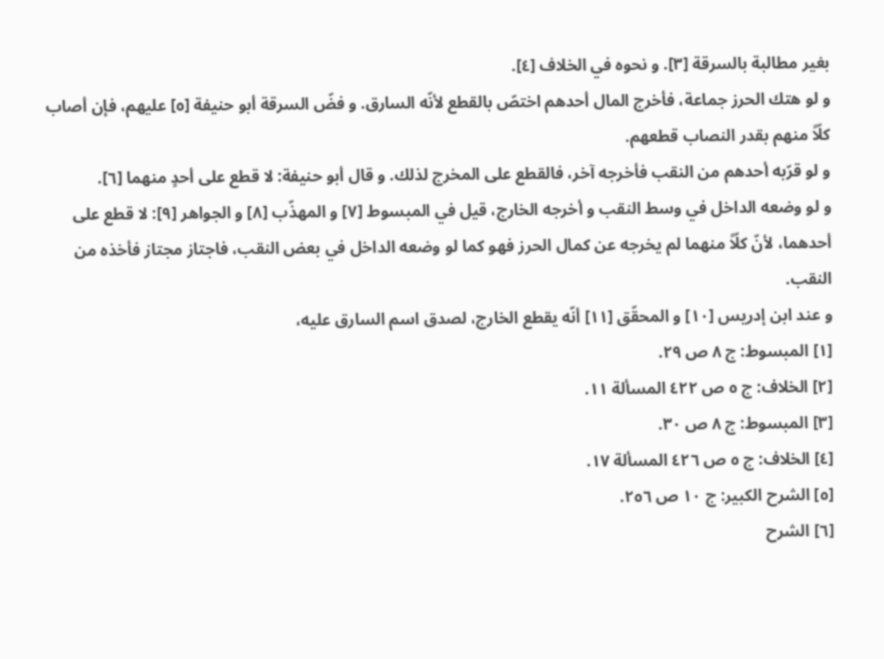بغير مطالبة بالسرقة [٣]. و نحوه في الخلاف [٤].
و لو هتك الحرز جماعة، فأخرج المال أحدهم اختصّ بالقطع لأنّه السارق. و فضّ السرقة أبو حنيفة [٥] عليهم، فإن أصاب كلّاً منهم بقدر النصاب قطعهم.
و لو قرّبه أحدهم من النقب فأخرجه آخر، فالقطع على المخرج لذلك. و قال أبو حنيفة: لا قطع على أحدٍ منهما [٦].
و لو وضعه الداخل في وسط النقب و أخرجه الخارج، قيل في المبسوط [٧] و المهذّب [٨] و الجواهر [٩]: لا قطع على أحدهما، لأنّ كلّاً منهما لم يخرجه عن كمال الحرز فهو كما لو وضعه الداخل في بعض النقب، فاجتاز مجتاز فأخذه من النقب.
و عند ابن إدريس [١٠] و المحقّق [١١] أنّه يقطع الخارج، لصدق اسم السارق عليه،
[١] المبسوط: ج ٨ ص ٢٩.
[٢] الخلاف: ج ٥ ص ٤٢٢ المسألة ١١.
[٣] المبسوط: ج ٨ ص ٣٠.
[٤] الخلاف: ج ٥ ص ٤٢٦ المسألة ١٧.
[٥] الشرح الكبير: ج ١٠ ص ٢٥٦.
[٦] الشرح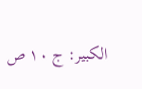الكبير: ج ١٠ ص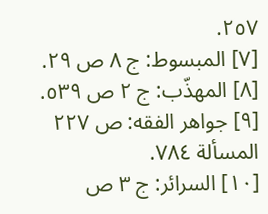٢٥٧.
[٧] المبسوط: ج ٨ ص ٢٩.
[٨] المهذّب: ج ٢ ص ٥٣٩.
[٩] جواهر الفقه: ص ٢٢٧ المسألة ٧٨٤.
[١٠] السرائر: ج ٣ ص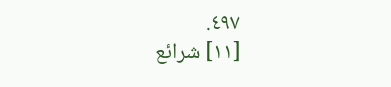٤٩٧.
[١١] شرائع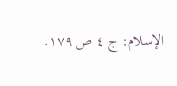الإسلام: ج ٤ ص ١٧٩.